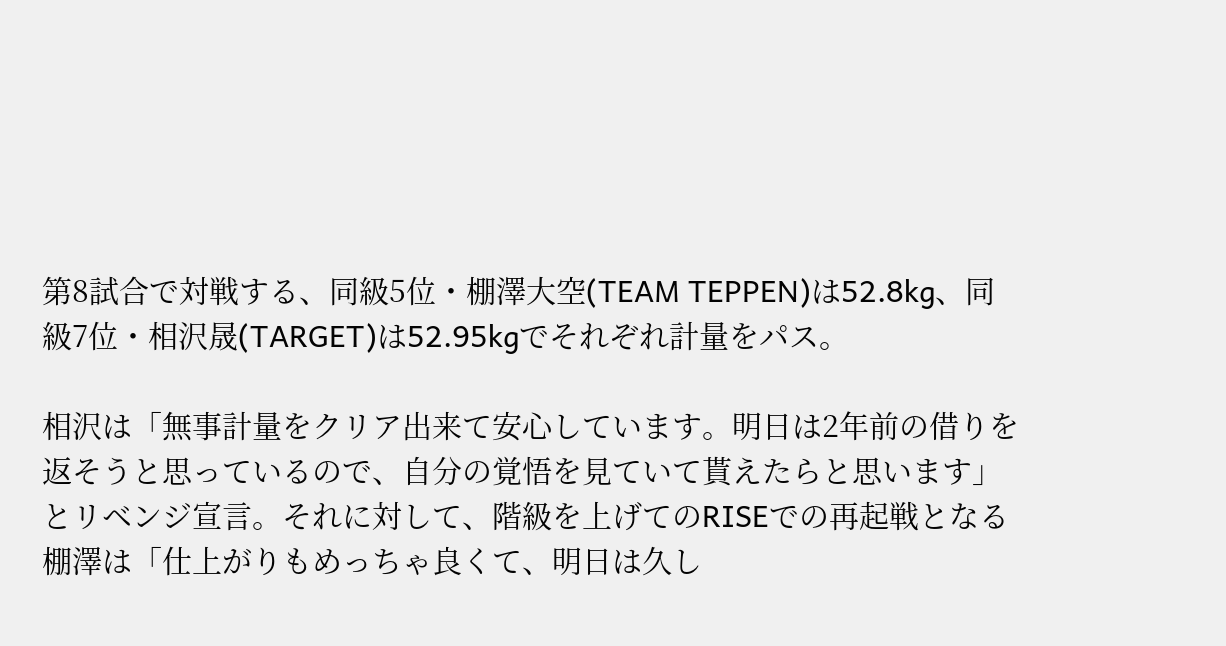第8試合で対戦する、同級5位・棚澤大空(TEAM TEPPEN)は52.8kg、同級7位・相沢晟(TARGET)は52.95kgでそれぞれ計量をパス。

相沢は「無事計量をクリア出来て安心しています。明日は2年前の借りを返そうと思っているので、自分の覚悟を見ていて貰えたらと思います」とリベンジ宣言。それに対して、階級を上げてのRISEでの再起戦となる棚澤は「仕上がりもめっちゃ良くて、明日は久し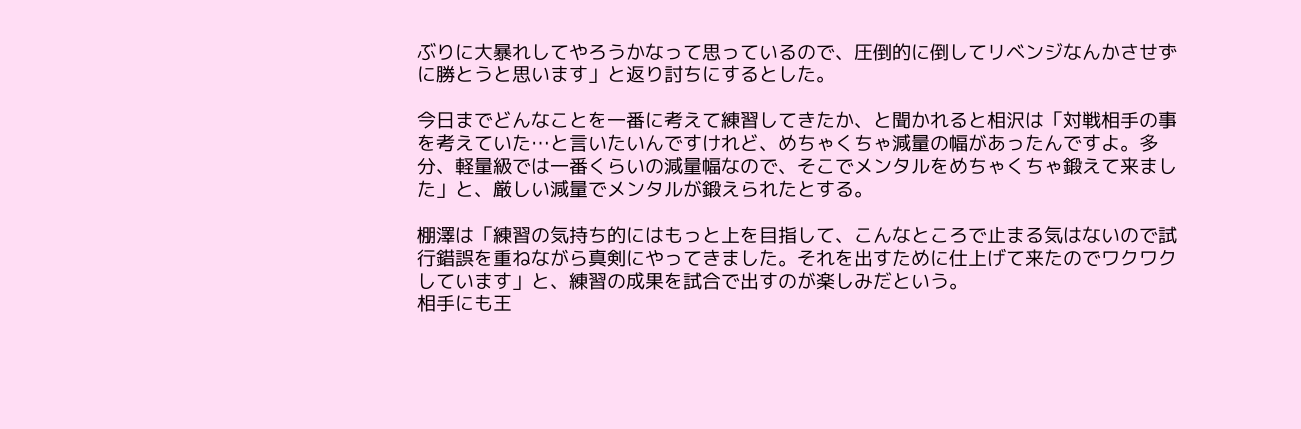ぶりに大暴れしてやろうかなって思っているので、圧倒的に倒してリベンジなんかさせずに勝とうと思います」と返り討ちにするとした。

今日までどんなことを一番に考えて練習してきたか、と聞かれると相沢は「対戦相手の事を考えていた…と言いたいんですけれど、めちゃくちゃ減量の幅があったんですよ。多分、軽量級では一番くらいの減量幅なので、そこでメンタルをめちゃくちゃ鍛えて来ました」と、厳しい減量でメンタルが鍛えられたとする。

棚澤は「練習の気持ち的にはもっと上を目指して、こんなところで止まる気はないので試行錯誤を重ねながら真剣にやってきました。それを出すために仕上げて来たのでワクワクしています」と、練習の成果を試合で出すのが楽しみだという。
相手にも王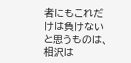者にもこれだけは負けないと思うものは、相沢は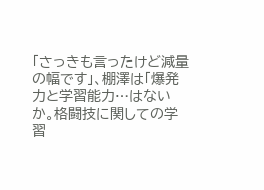「さっきも言ったけど減量の幅です」、棚澤は「爆発力と学習能力…はないか。格闘技に関しての学習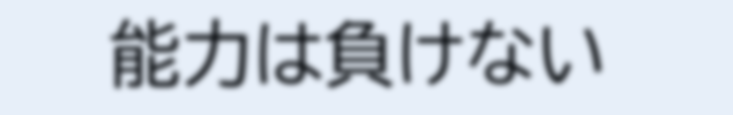能力は負けない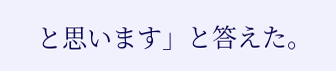と思います」と答えた。